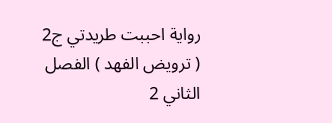رواية احببت طريدتي ج2 ( ترويض الفهد ) الفصل الثاني 2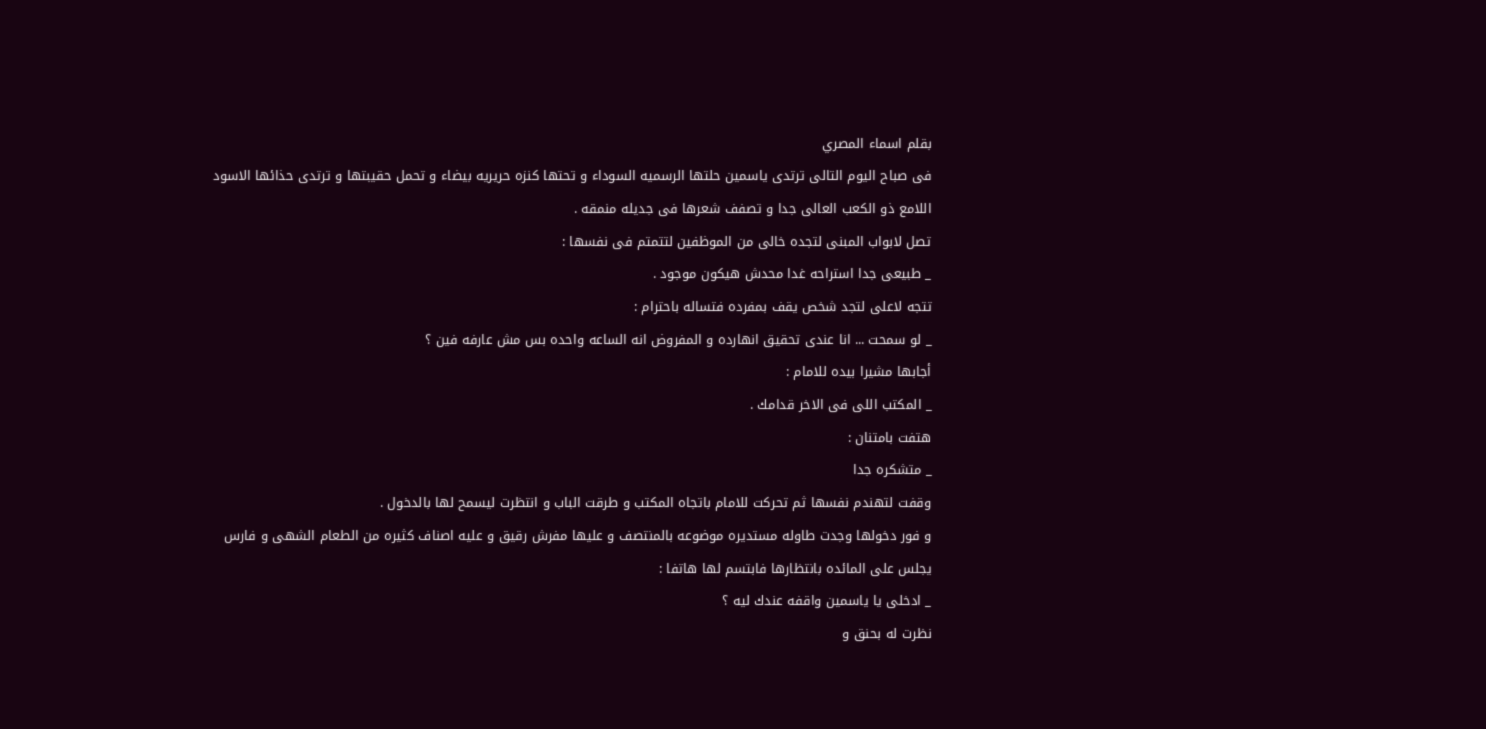بقلم اسماء المصري
فى صباح اليوم التالى ترتدى ياسمين حلتها الرسميه السوداء و تحتها كنزه حريريه بيضاء و تحمل حقيبتها و ترتدى حذائها الاسود اللامع ذو الكعب العالى جدا و تصفف شعرها فى جديله منمقه .
تصل لابواب المبنى لتجده خالى من الموظفين لتتمتم فى نفسها :
_ طبيعى جدا استراحه غدا محدش هيكون موجود .
تتجه لاعلى لتجد شخص يقف بمفرده فتساله باحترام :
_ لو سمحت ... انا عندى تحقيق انهارده و المفروض انه الساعه واحده بس مش عارفه فين ؟
أجابها مشيرا بيده للامام :
_ المكتب اللى فى الاخر قدامك .
هتفت بامتنان :
_ متشكره جدا
وقفت لتهندم نفسها ثم تحركت للامام باتجاه المكتب و طرقت الباب و انتظرت ليسمح لها بالدخول .
و فور دخولها وجدت طاوله مستديره موضوعه بالمنتصف و عليها مفرش رقيق و عليه اصناف كثيره من الطعام الشهى و فارس يجلس على المائده بانتظارها فابتسم لها هاتفا :
_ ادخلى يا ياسمين واقفه عندك ليه ؟
نظرت له بحنق و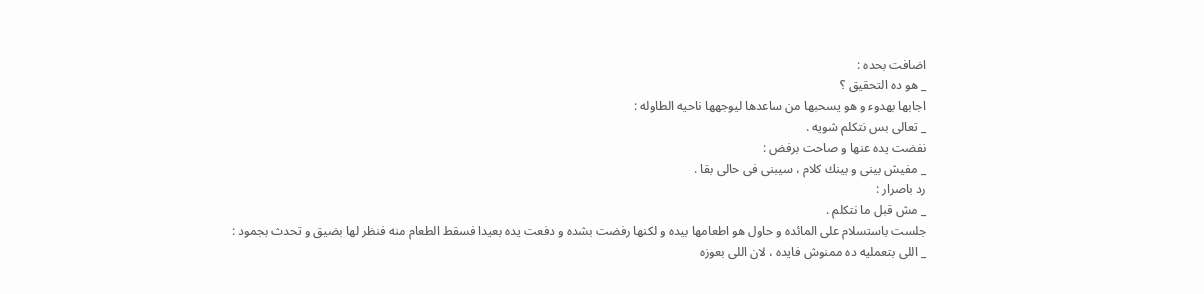اضافت بحده :
_ هو ده التحقيق ؟
اجابها بهدوء و هو يسحبها من ساعدها ليوجهها ناحيه الطاوله :
_ تعالى بس نتكلم شويه .
نفضت يده عنها و صاحت برفض :
_ مفيش بينى و بينك كلام ، سيبنى فى حالى بقا .
رد باصرار :
_ مش قبل ما نتكلم .
جلست باستسلام على المائده و حاول هو اطعامها بيده و لكنها رفضت بشده و دفعت يده بعيدا فسقط الطعام منه فنظر لها بضيق و تحدث بجمود :
_ اللى بتعمليه ده ممنوش فايده ، لان اللى بعوزه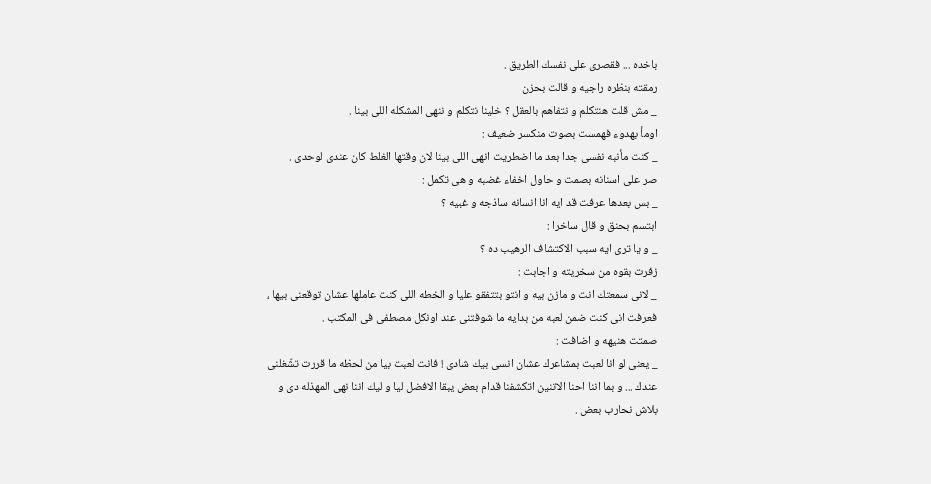باخده ... فقصرى على نفسك الطريق .
رمقته بنظره راجيه و قالت بحزن
_ مش قلت هنتكلم و نتفاهم بالعقل ؟ خلينا نتكلم و ننهى المشكله اللى بينا .
اومأ بهدوء فهمست بصوت منكسر ضعيف :
_ كنت مأنبه نفسى جدا بعد ما اضطريت انهى اللى بينا لان وقتها الغلط كان عندى لوحدى .
صر على اسنانه بصمت و حاول اخفاء غضبه و هى تكمل :
_ بس بعدها عرفت قد ايه انا انسانه ساذجه و غبيه ؟
ابتسم بحنق و قال ساخرا :
_ و يا ترى ايه سبب الاكتشاف الرهيب ده ؟
زفرت بقوه من سخريته و اجابت :
_ لانى سمعتك انت و مازن بيه و انتو بتتفقو عليا و الخطه اللى كنت عاملها عشان توقعنى بيها ، فعرفت انى كنت ضمن لعبه من بدايه ما شوفتنى عند اونكل مصطفى فى المكتب .
صمتت هنيهه و اضافت :
_ يعنى لو انا لعبت بمشاعرك عشان انسى بيك شادى ! فانت لعبت بيا من لحظه ما قررت تشّغلنى عندك ... و بما اننا احنا الاتنين اتكشفنا قدام بعض يبقا الافضل ليا و ليك اننا نهى المهذله دى و بلاش نحارب بعض .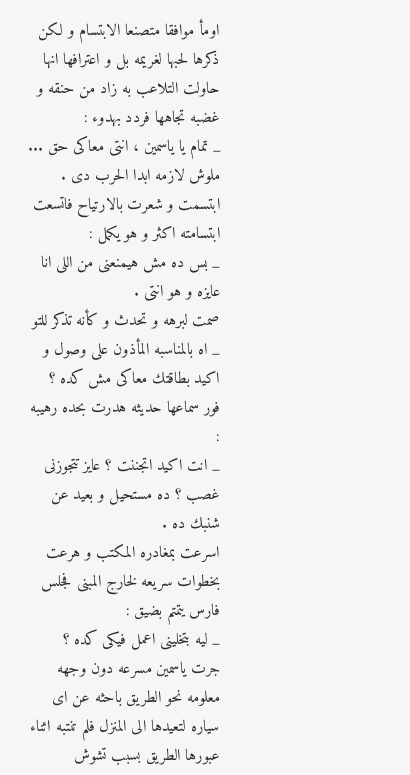اومأ موافقا متصنعا الابتسام و لكن ذكرها لحبها لغريمه بل و اعترافها انها حاولت التلاعب به زاد من حنقه و غضبه تجاهها فردد بهدوء :
_ تمام يا ياسمين ، انتى معاكى حق ... ملوش لازمه ابدا الحرب دى .
ابتسمت و شعرت بالارتياح فاتسعت ابتسامته اكثر و هو يكمل :
_ بس ده مش هيمنعنى من اللى انا عايزه و هو انتى .
صمت لبرهه و تحدث و كأنه تذكر للتو
_ اه بالمناسبه المأذون على وصول و اكيد بطاقتك معاكى مش كده ؟
فور سماعها حديثه هدرت بحده رهيبه :
_ انت اكيد اتجننت ؟ عايز تتجوزنى غصب ؟ ده مستحيل و بعيد عن شنبك ده .
اسرعت بمغادره المكتب و هرعت بخطوات سريعه لخارج المبنى فجلس فارس يتمتم بضيق :
_ ليه بتخلينى اعمل فيكى كده ؟
جرت ياسمين مسرعه دون وجهه معلومه نحو الطريق باحثه عن اى سياره لتعيدها الى المنزل فلم تنتبه اثناء عبورها الطريق بسبب تشوش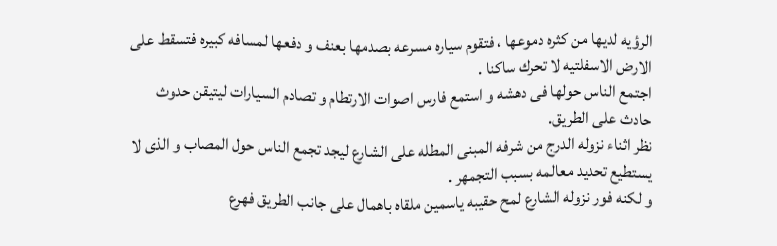الرؤيه لديها من كثره دموعها ، فتقوم سياره مسرعه بصدمها بعنف و دفعها لمسافه كبيره فتسقط على الارض الاسفلتيه لا تحرك ساكنا .
اجتمع الناس حولها فى دهشه و استمع فارس اصوات الارتطام و تصادم السيارات ليتيقن حدوث حادث على الطريق.
نظر اثناء نزوله الدرج من شرفه المبنى المطله على الشارع ليجد تجمع الناس حول المصاب و الذى لا يستطيع تحديد معالمه بسبب التجمهر .
و لكنه فور نزوله الشارع لمح حقيبه ياسمين ملقاه باهمال على جانب الطريق فهرع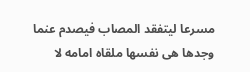مسرعا ليتفقد المصاب فيصدم عنما وجدها هى نفسها ملقاه امامه لا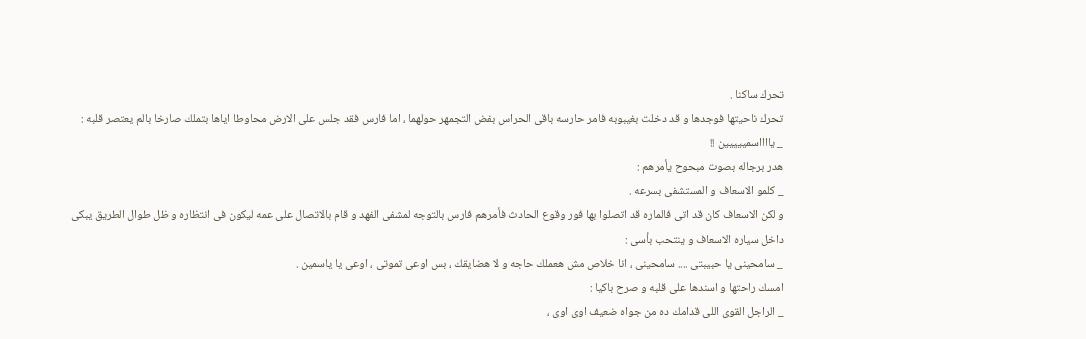تحرك ساكنا .
تحرك ناحيتها فوجدها و قد دخلت بغيبوبه فامر حارسه باقى الحراس بفض التجمهر حولهما ، اما فارس فقد جلس على الارض محاوطا اياها بتملك صارخا بالم يعتصر قلبه :
_ يااااسمييييين !!
هدر برجاله بصوت مبحوح يأمرهم :
_ كلمو الاسعاف و المستشفى بسرعه .
و لكن الاسعاف كان قد اتى فالماره قد اتصلوا بها فور وقوع الحادث فأمرهم فارس بالتوجه لمشفى الفهد و قام بالاتصال على عمه ليكون فى انتظاره و ظل طوال الطريق يبكى داخل سياره الاسعاف و ينتحب بأسى :
_ سامحينى يا حبيبتى .... سامحينى ، انا خلاص مش هعملك حاجه و لا هضايقك ، بس اوعى تموتى ، اوعى يا ياسمين .
امسك راحتها و اسندها على قلبه و صرح باكيا :
_ الراجل القوى اللى قدامك ده من جواه ضعيف اوى اوى ،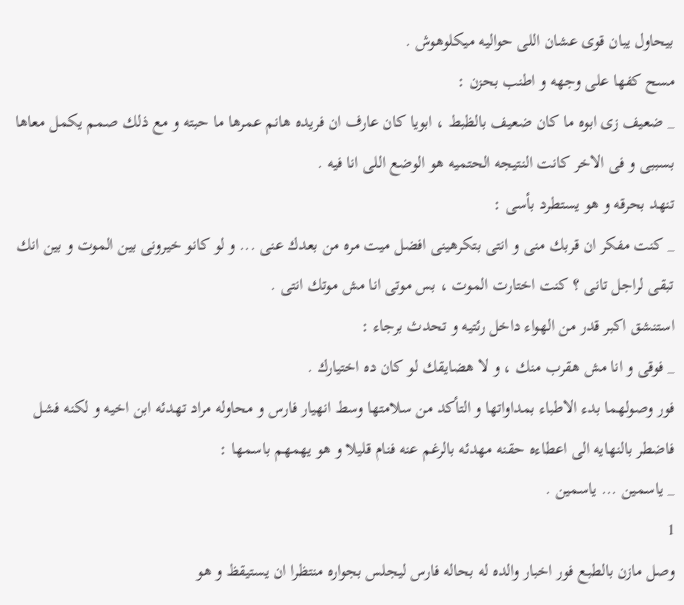بيحاول يبان قوى عشان اللى حواليه ميكلوهوش .
مسح كفها على وجهه و اطنب بحزن :
_ ضعيف زى ابوه ما كان ضعيف بالظبط ، ابويا كان عارف ان فريده هانم عمرها ما حبته و مع ذلك صمم يكمل معاها بسببى و فى الاخر كانت النتيجه الحتميه هو الوضع اللى انا فيه .
تنهد بحرقه و هو يستطرد بأسى :
_ كنت مفكر ان قربك منى و انتى بتكرهينى افضل ميت مره من بعدك عنى ... و لو كانو خيرونى بين الموت و بين انك تبقى لراجل تانى ؟ كنت اختارت الموت ، بس موتى انا مش موتك انتى .
استنشق اكبر قدر من الهواء داخل رئتيه و تحدث برجاء :
_ فوقى و انا مش هقرب منك ، و لا هضايقك لو كان ده اختيارك .
فور وصولهما بدء الاطباء بمداواتها و التأكد من سلامتها وسط انهيار فارس و محاوله مراد تهدئه ابن اخيه و لكنه فشل فاضطر بالنهايه الى اعطاءه حقنه مهدئه بالرغم عنه فنام قليلا و هو يهمهم باسمها :
_ ياسمين ... ياسمين .
1
وصل مازن بالطبع فور اخبار والده له بحاله فارس ليجلس بجواره منتظرا ان يستيقظ و هو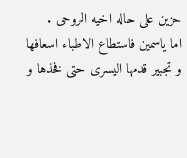حزين على حاله اخيه الروحى .
اما ياسمين فاستطاع الاطباء اسعافها و تجبير قدمها اليسرى حتى فخذها و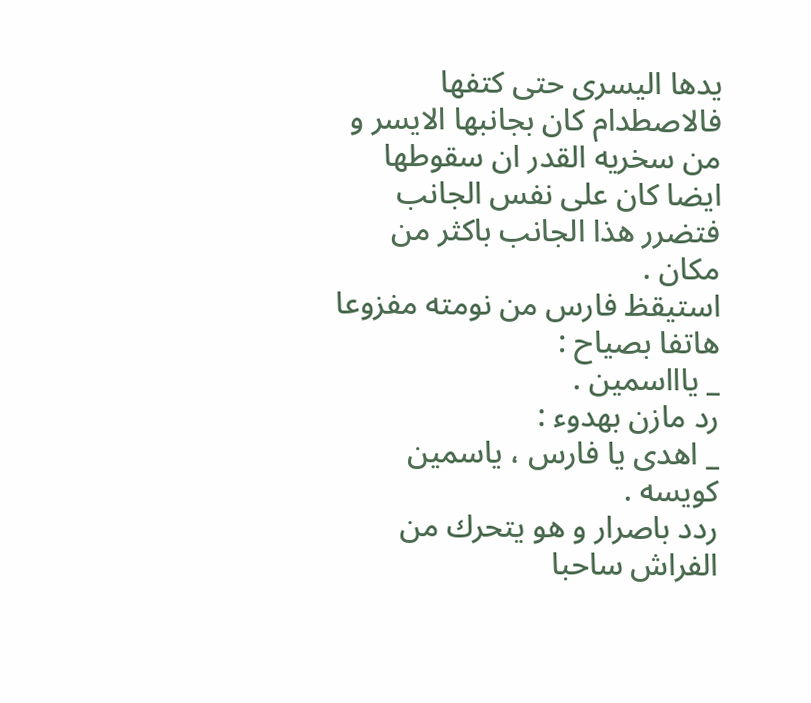يدها اليسرى حتى كتفها فالاصطدام كان بجانبها الايسر و من سخريه القدر ان سقوطها ايضا كان على نفس الجانب فتضرر هذا الجانب باكثر من مكان .
استيقظ فارس من نومته مفزوعا هاتفا بصياح :
_ ياااسمين .
رد مازن بهدوء :
_ اهدى يا فارس ، ياسمين كويسه .
ردد باصرار و هو يتحرك من الفراش ساحبا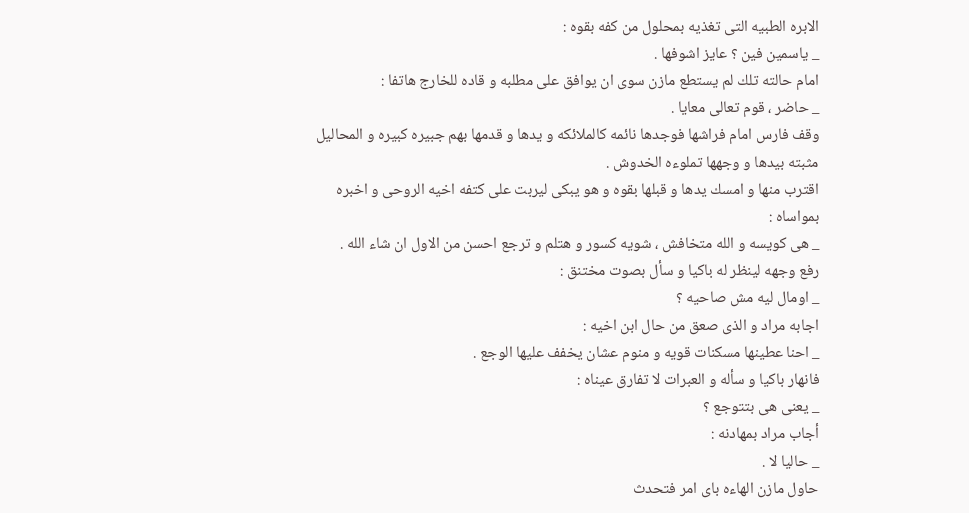الابره الطبيه التى تغذيه بمحلول من كفه بقوه :
_ ياسمين فين ؟ عايز اشوفها .
امام حالته تلك لم يستطع مازن سوى ان يوافق على مطلبه و قاده للخارج هاتفا :
_ حاضر ، قوم تعالى معايا .
وقف فارس امام فراشها فوجدها نائمه كالملائكه و يدها و قدمها بهم جبيره كبيره و المحاليل مثبته بيدها و وجهها تملوءه الخدوش .
اقترب منها و امسك يدها و قبلها بقوه و هو يبكى ليربت على كتفه اخيه الروحى و اخبره بمواساه :
_ هى كويسه و الله متخافش ، شويه كسور و هتلم و ترجع احسن من الاول ان شاء الله .
رفع وجهه لينظر له باكيا و سأل بصوت مختنق :
_ اومال ليه مش صاحيه ؟
اجابه مراد و الذى صعق من حال ابن اخيه :
_ احنا عطينها مسكنات قويه و منوم عشان يخفف عليها الوجع .
فانهار باكيا و سأله و العبرات لا تفارق عيناه :
_ يعنى هى بتتوجع ؟
أجاب مراد بمهادنه :
_ حاليا لا .
حاول مازن الهاءه باى امر فتحدث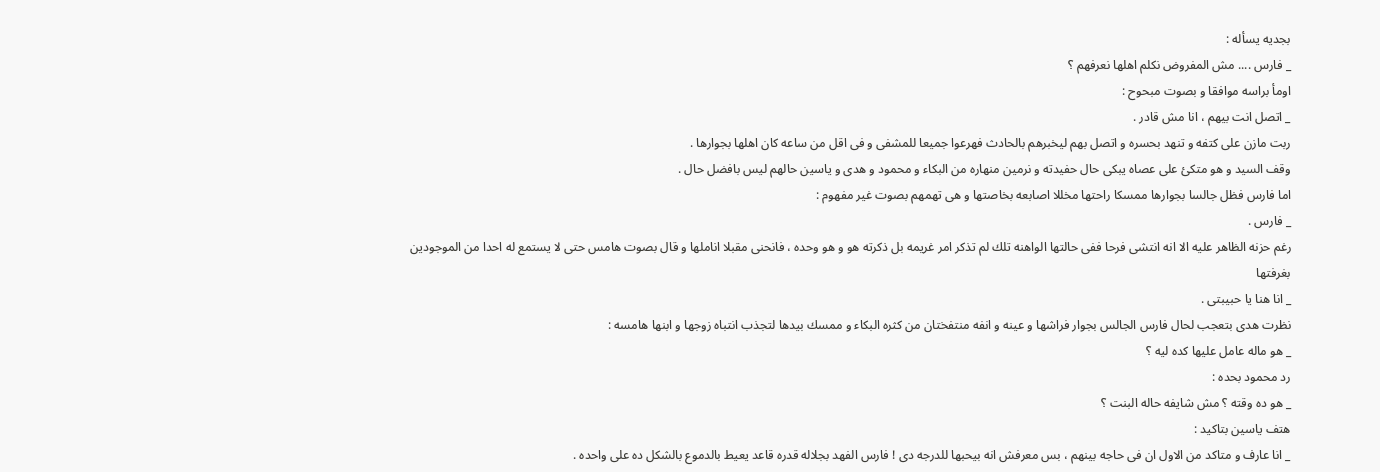بجديه يسأله :
_ فارس .... مش المفروض نكلم اهلها نعرفهم ؟
اومأ براسه موافقا و بصوت مبحوح :
_ اتصل انت بيهم ، انا مش قادر .
ربت مازن على كتفه و تنهد بحسره و اتصل بهم ليخبرهم بالحادث فهرعوا جميعا للمشفى و فى اقل من ساعه كان اهلها بجوارها .
وقف السيد و هو متكئ على عصاه يبكى حال حفيدته و نرمين منهاره من البكاء و محمود و هدى و ياسين حالهم ليس بافضل حال .
اما فارس فظل جالسا بجوارها ممسكا راحتها مخللا اصابعه بخاصتها و هى تهمهم بصوت غير مفهوم :
_ فارس .
رغم حزنه الظاهر عليه الا انه انتشى فرحا ففى حالتها الواهنه تلك لم تذكر امر غريمه بل ذكرته هو و هو وحده ، فانحنى مقبلا اناملها و قال بصوت هامس حتى لا يستمع له احدا من الموجودين بغرفتها
_ انا هنا يا حبيبتى .
نظرت هدى بتعجب لحال فارس الجالس بجوار فراشها و عينه و انفه منتفختان من كثره البكاء و ممسك بيدها لتجذب انتباه زوجها و ابنها هامسه :
_ هو ماله عامل عليها كده ليه ؟
رد محمود بحده :
_ هو ده وقته ؟ مش شايفه حاله البنت ؟
هتف ياسين بتاكيد :
_ انا عارف و متاكد من الاول ان فى حاجه بينهم ، بس معرفش انه بيحبها للدرجه دى ! فارس الفهد بجلاله قدره قاعد يعيط بالدموع بالشكل ده على واحده .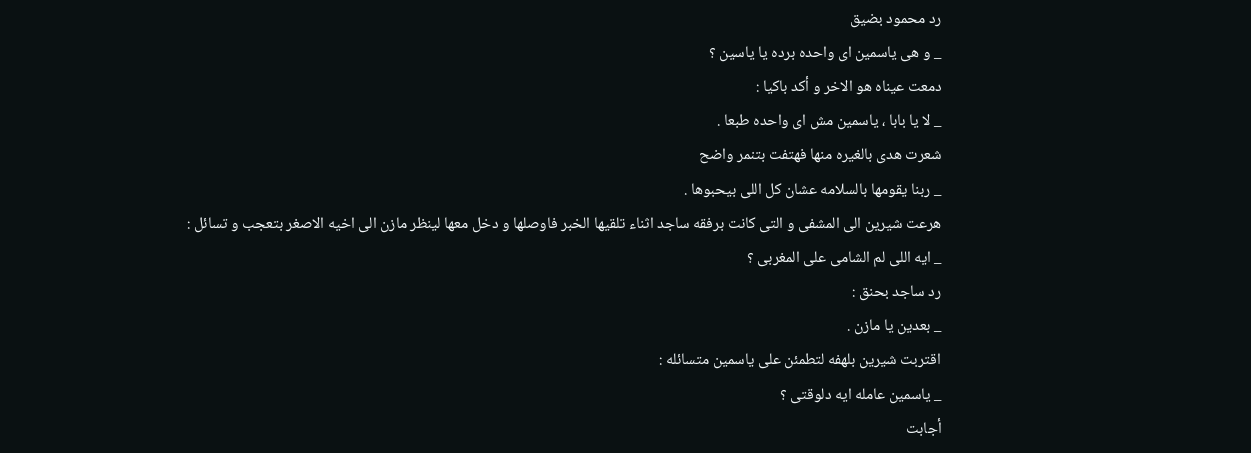رد محمود بضيق
_ و هى ياسمين اى واحده برده يا ياسين ؟
دمعت عيناه هو الاخر و أكد باكيا :
_ لا يا بابا ، ياسمين مش اى واحده طبعا .
شعرت هدى بالغيره منها فهتفت بتنمر واضح
_ ربنا يقومها بالسلامه عشان كل اللى بيحبوها .
هرعت شيرين الى المشفى و التى كانت برفقه ساجد اثناء تلقيها الخبر فاوصلها و دخل معها لينظر مازن الى اخيه الاصغر بتعجب و تسائل :
_ ايه اللى لم الشامى على المغربى ؟
رد ساجد بحنق :
_ بعدين يا مازن .
اقتربت شيرين بلهفه لتطمئن على ياسمين متسائله :
_ ياسمين عامله ايه دلوقتى ؟
أجابت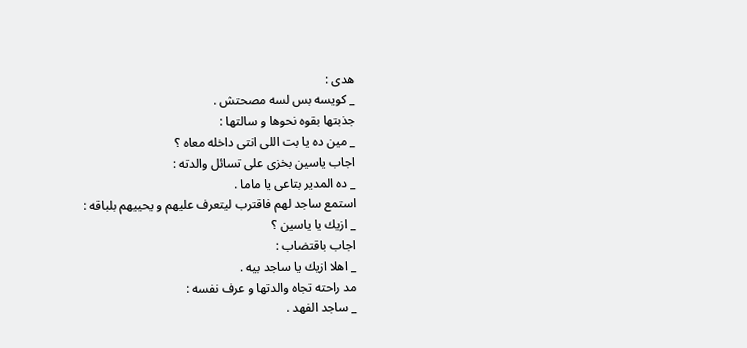هدى :
_ كويسه بس لسه مصحتش .
جذبتها بقوه نحوها و سالتها :
_ مين ده يا بت اللى انتى داخله معاه ؟
اجاب ياسين بخزى على تسائل والدته :
_ ده المدير بتاعى يا ماما .
استمع ساجد لهم فاقترب ليتعرف عليهم و يحييهم بلباقه :
_ ازيك يا ياسين ؟
اجاب باقتضاب :
_ اهلا ازيك يا ساجد بيه .
مد راحته تجاه والدتها و عرف نفسه :
_ ساجد الفهد .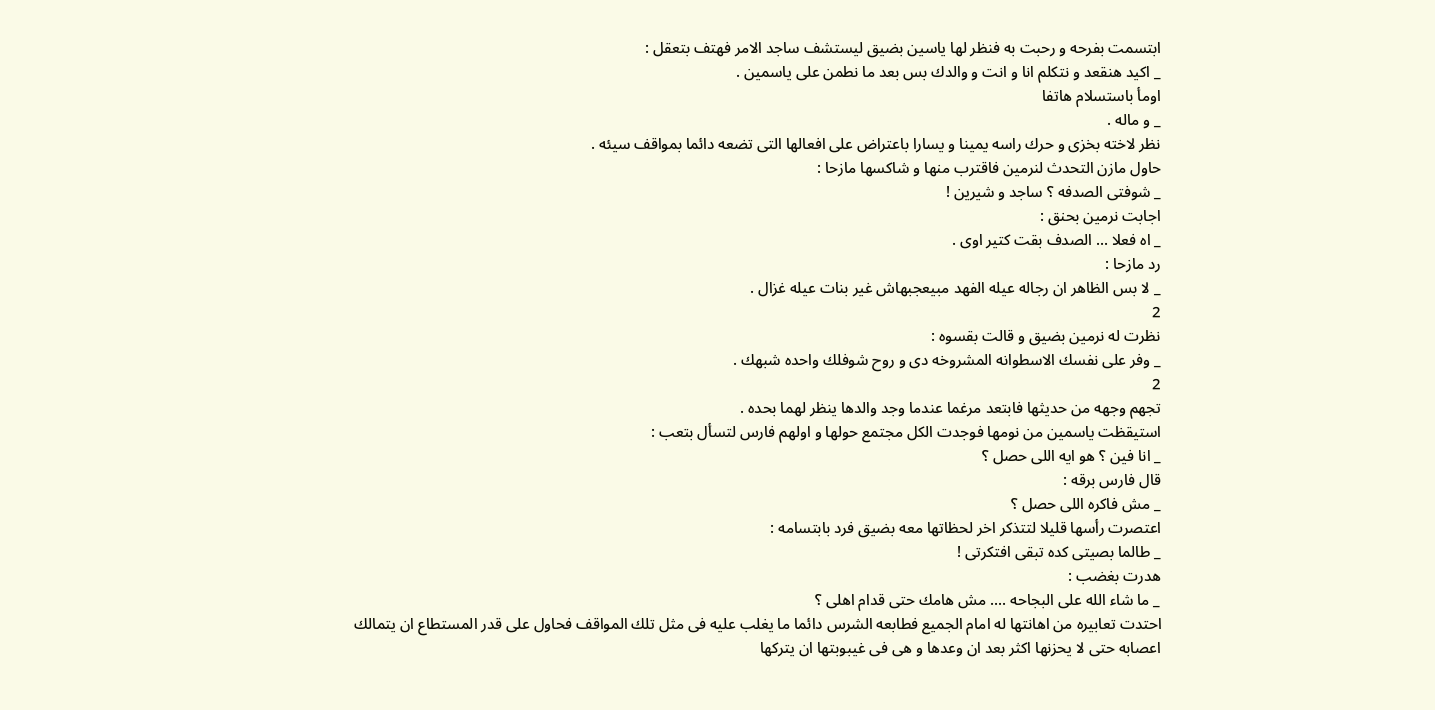ابتسمت بفرحه و رحبت به فنظر لها ياسين بضيق ليستشف ساجد الامر فهتف بتعقل :
_ اكيد هنقعد و نتكلم انا و انت و والدك بس بعد ما نطمن على ياسمين .
اومأ باستسلام هاتفا
_ و ماله .
نظر لاخته بخزى و حرك راسه يمينا و يسارا باعتراض على افعالها التى تضعه دائما بمواقف سيئه .
حاول مازن التحدث لنرمين فاقترب منها و شاكسها مازحا :
_ شوفتى الصدفه ؟ ساجد و شيرين !
اجابت نرمين بحنق :
_ اه فعلا ... الصدف بقت كتير اوى .
رد مازحا :
_ لا بس الظاهر ان رجاله عيله الفهد مبيعجبهاش غير بنات عيله غزال .
2
نظرت له نرمين بضيق و قالت بقسوه :
_ وفر على نفسك الاسطوانه المشروخه دى و روح شوفلك واحده شبهك .
2
تجهم وجهه من حديثها فابتعد مرغما عندما وجد والدها ينظر لهما بحده .
استيقظت ياسمين من نومها فوجدت الكل مجتمع حولها و اولهم فارس لتسأل بتعب :
_ انا فين ؟ هو ايه اللى حصل ؟
قال فارس برقه :
_ مش فاكره اللى حصل ؟
اعتصرت رأسها قليلا لتتذكر اخر لحظاتها معه بضيق فرد بابتسامه :
_ طالما بصيتى كده تبقى افتكرتى !
هدرت بغضب :
_ ما شاء الله على البجاحه .... مش هامك حتى قدام اهلى ؟
احتدت تعابيره من اهانتها له امام الجميع فطابعه الشرس دائما ما يغلب عليه فى مثل تلك المواقف فحاول على قدر المستطاع ان يتمالك اعصابه حتى لا يحزنها اكثر بعد ان وعدها و هى فى غيبوبتها ان يتركها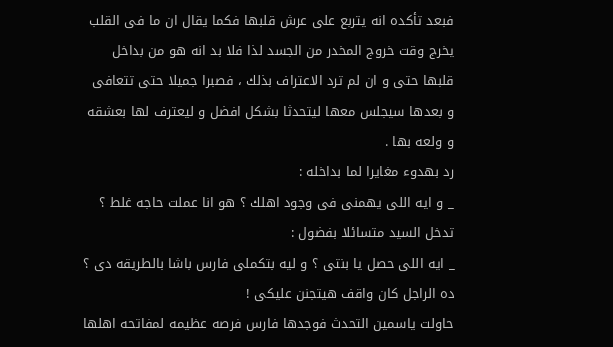فبعد تأكده انه يتربع على عرش قلبها فكما يقال ان ما فى القلب يخرج وقت خروج المخدر من الجسد لذا فلا بد انه هو من بداخل قلبها حتى و ان لم ترد الاعتراف بذلك ، فصبرا جميلا حتى تتعافى و بعدها سيجلس معها ليتحدثا بشكل افضل و ليعترف لها بعشقه و ولعه بها .
رد بهدوء مغايرا لما بداخله :
_ و ايه اللى يهمنى فى وجود اهلك ؟ هو انا عملت حاجه غلط ؟
تدخل السيد متسائلا بفضول :
_ ايه اللى حصل يا بنتى ؟ و ليه بتكملى فارس باشا بالطريقه دى ؟ ده الراجل كان واقف هيتجنن عليكى !
حاولت ياسمين التحدث فوجدها فارس فرصه عظيمه لمفاتحه اهلها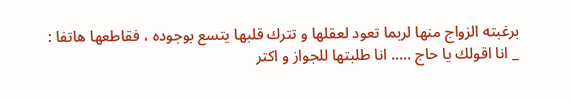برغبته الزواج منها لربما تعود لعقلها و تترك قلبها يتسع بوجوده ، فقاطعها هاتفا :
_ انا اقولك يا حاج ..... انا طلبتها للجواز و اكتر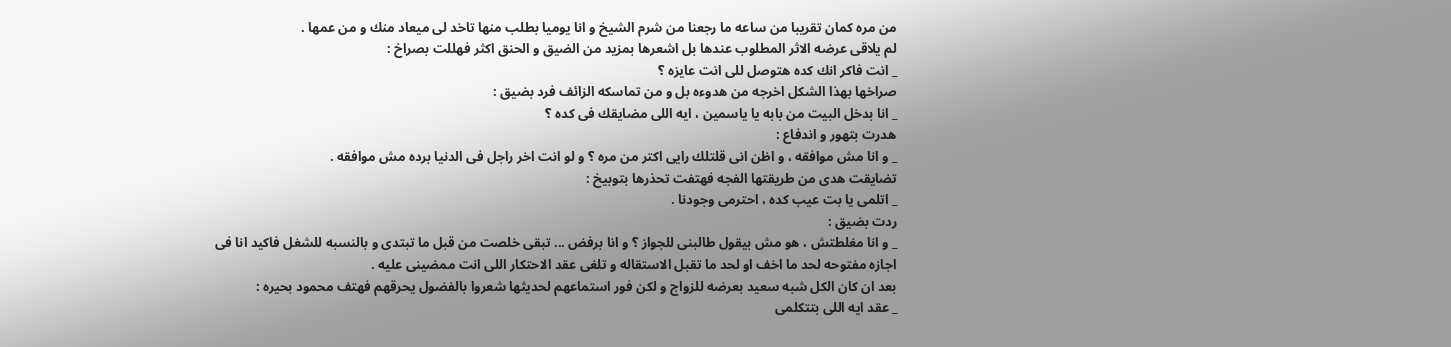من مره كمان تقريبا من ساعه ما رجعنا من شرم الشيخ و انا يوميا بطلب منها تاخد لى ميعاد منك و من عمها .
لم يلاقى عرضه الاثر المطلوب عندها بل اشعرها بمزيد من الضيق و الحنق اكثر فهللت بصراخ :
_ انت فاكر انك كده هتوصل للى انت عايزه ؟
صراخها بهذا الشكل اخرجه من هدوءه بل و من تماسكه الزائف فرد بضيق :
_ انا بدخل البيت من بابه يا ياسمين ، ايه اللى مضايقك فى كده ؟
هدرت بتهور و اندفاع :
_ و انا مش موافقه ، و اظن انى قلتلك رايى اكتر من مره ؟ و لو انت اخر راجل فى الدنيا برده مش موافقه .
تضايقت هدى من طريقتها الفجه فهتفت تحذرها بتوبيخ :
_ اتلمى يا بت عيب كده ، احترمى وجودنا .
ردت بضيق :
_ و انا مغلطتش ، هو مش بيقول طالبنى للجواز ؟ و انا برفض ... تبقى خلصت من قبل ما تبتدى و بالنسبه للشغل فاكيد انا فى اجازه مفتوحه لحد ما اخف او لحد ما تقبل الاستقاله و تلغى عقد الاحتكار اللى انت ممضينى عليه .
بعد ان كان الكل شبه سعيد بعرضه للزواج و لكن فور استماعهم لحديثها شعروا بالفضول يحرقهم فهتف محمود بحيره :
_ عقد ايه اللى بتتكلمى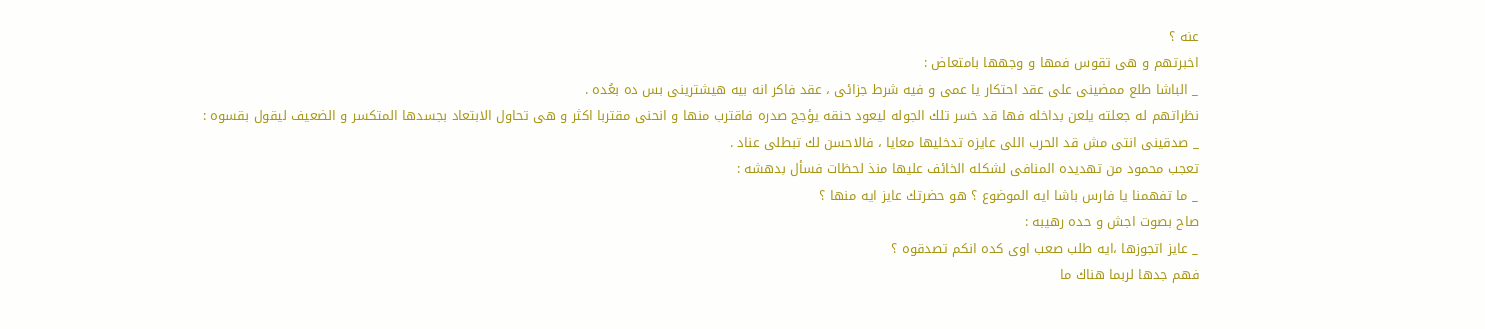عنه ؟
اخبرتهم و هى تقوس فمها و وجهها بامتعاض :
_ الباشا طلع ممضينى على عقد احتكار يا عمى و فيه شرط جزائى ، عقد فاكر انه بيه هيشترينى بس ده بعُده .
نظراتهم له جعلته يلعن بداخله فها قد خسر تلك الجوله ليعود حنقه يؤجج صدره فاقترب منها و انحنى مقتربا اكثر و هى تحاول الابتعاد بجسدها المتكسر و الضعيف ليقول بقسوه :
_ صدقينى انتى مش قد الحرب اللى عايزه تدخليها معايا ، فالاحسن لك تبطلى عناد .
تعجب محمود من تهديده المنافى لشكله الخائف عليها منذ لحظات فسأل بدهشه :
_ ما تفهمنا يا فارس باشا ايه الموضوع ؟ هو حضرتك عايز ايه منها ؟
صاح بصوت اجش و حده رهيبه :
_ عايز اتجوزها ،ايه طلب صعب اوى كده انكم تصدقوه ؟
فهم جدها لربما هناك ما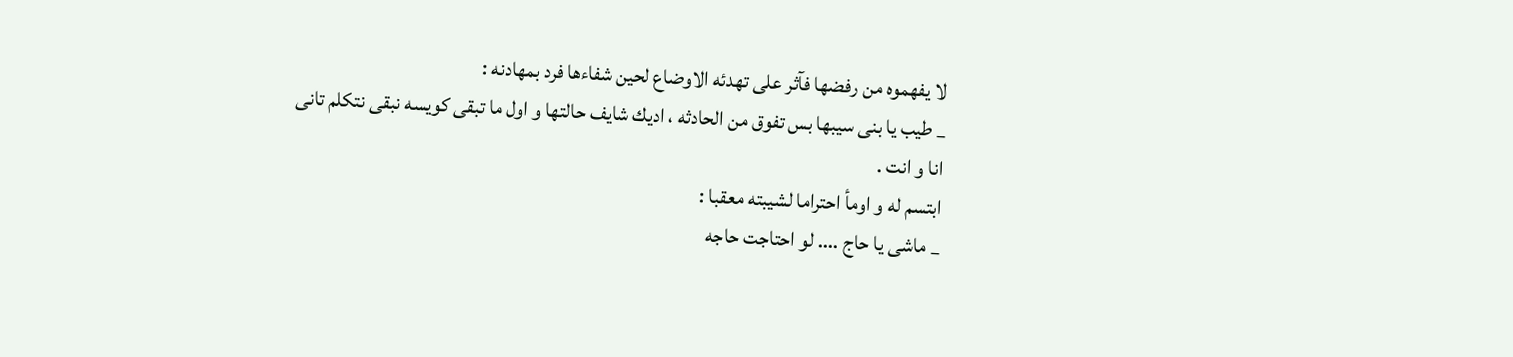لا يفهموه من رفضها فآثر على تهدئه الاوضاع لحين شفاءها فرد بمهادنه :
_ طيب يا بنى سيبها بس تفوق من الحادثه ، اديك شايف حالتها و اول ما تبقى كويسه نبقى نتكلم تانى انا و انت .
ابتسم له و اومأ احتراما لشيبته معقبا :
_ ماشى يا حاج .... لو احتاجت حاجه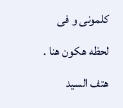كلمونى و فى لحظه هكون هنا .
هتف السيد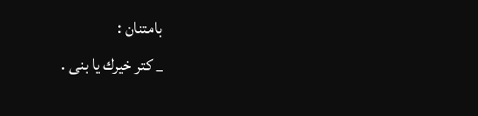بامتنان :
_ كتر خيرك يا بنى .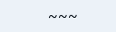~~~